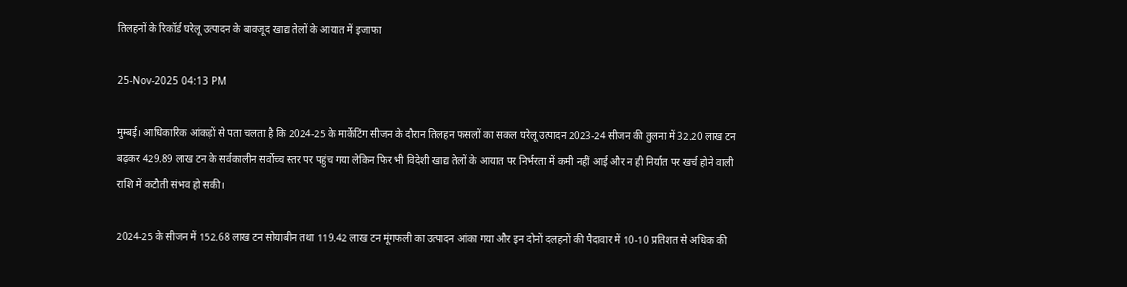तिलहनों के रिकॉर्ड घरेलू उत्पादन के बावजूद खाद्य तेलों के आयात में इजाफा

25-Nov-2025 04:13 PM

मुम्बई। आधिकारिक आंकड़ों से पता चलता है कि 2024-25 के मार्केटिंग सीजन के दौरान तिलहन फसलों का सकल घरेलू उत्पादन 2023-24 सीजन की तुलना में 32.20 लाख टन बढ़कर 429.89 लाख टन के सर्वकालीन सर्वोच्च स्तर पर पहुंच गया लेकिन फिर भी विदेशी खाद्य तेलों के आयात पर निर्भरता में कमी नहीं आई और न ही निर्यात पर खर्च होने वाली राशि में कटौती संभव हो सकी।

2024-25 के सीजन में 152.68 लाख टन सोयाबीन तथा 119.42 लाख टन मूंगफली का उत्पादन आंका गया और इन दोनों दलहनों की पैदावार में 10-10 प्रतिशत से अधिक की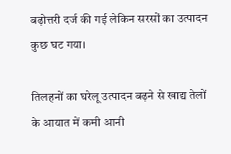बढ़ोत्तरी दर्ज की गई लेकिन सरसों का उत्पादन कुछ घट गया।

तिलहनों का घरेलू उत्पादन बढ़ने से खाद्य तेलों के आयात में कमी आनी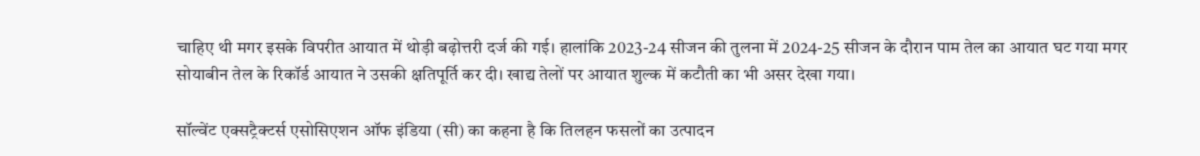चाहिए थी मगर इसके विपरीत आयात में थोड़ी बढ़ोत्तरी दर्ज की गई। हालांकि 2023-24 सीजन की तुलना में 2024-25 सीजन के दौरान पाम तेल का आयात घट गया मगर सोयाबीन तेल के रिकॉर्ड आयात ने उसकी क्षतिपूर्ति कर दी। खाद्य तेलों पर आयात शुल्क में कटौती का भी असर देखा गया।

सॉल्वेंट एक्सट्रैक्टर्स एसोसिएशन ऑफ इंडिया (सी) का कहना है कि तिलहन फसलों का उत्पादन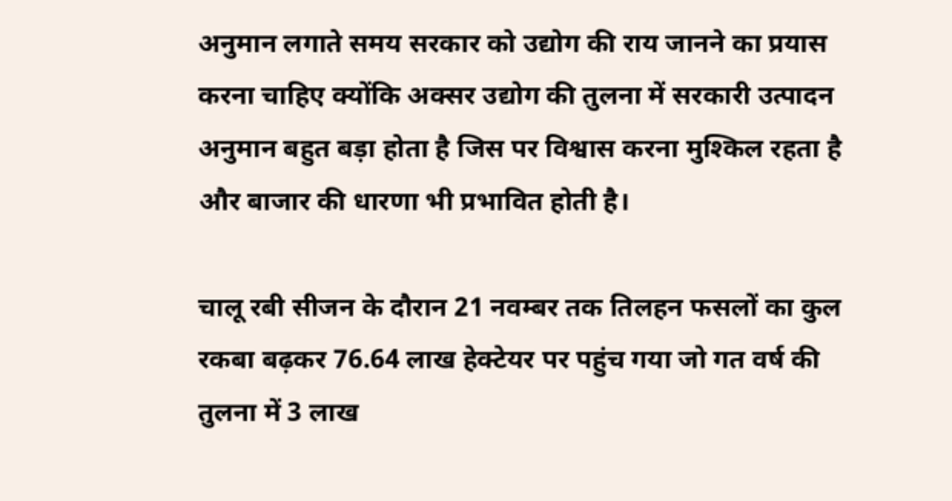अनुमान लगाते समय सरकार को उद्योग की राय जानने का प्रयास करना चाहिए क्योंकि अक्सर उद्योग की तुलना में सरकारी उत्पादन अनुमान बहुत बड़ा होता है जिस पर विश्वास करना मुश्किल रहता है और बाजार की धारणा भी प्रभावित होती है।

चालू रबी सीजन के दौरान 21 नवम्बर तक तिलहन फसलों का कुल रकबा बढ़कर 76.64 लाख हेक्टेयर पर पहुंच गया जो गत वर्ष की तुलना में 3 लाख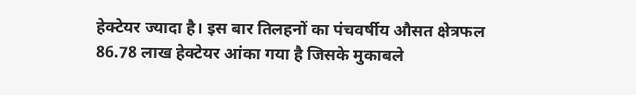हेक्टेयर ज्यादा है। इस बार तिलहनों का पंचवर्षीय औसत क्षेत्रफल 86.78 लाख हेक्टेयर आंका गया है जिसके मुकाबले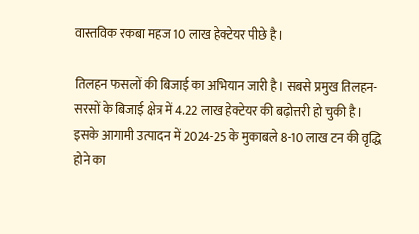वास्तविक रकबा महज 10 लाख हेक्टेयर पीछे है।

तिलहन फसलों की बिजाई का अभियान जारी है। सबसे प्रमुख तिलहन-सरसों के बिजाई क्षेत्र में 4.22 लाख हेक्टेयर की बढ़ोत्तरी हो चुकी है। इसके आगामी उत्पादन में 2024-25 के मुकाबले 8-10 लाख टन की वृद्धि होने का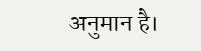अनुमान है।